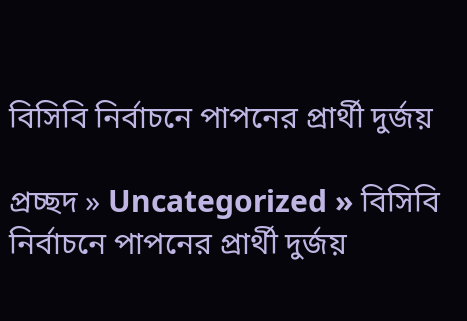বিসিবি নির্বাচনে পাপনের প্রার্থী দুর্জয়

প্রচ্ছদ » Uncategorized » বিসিবি নির্বাচনে পাপনের প্রার্থী দুর্জয়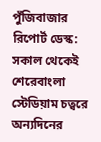পুঁজিবাজার রিপোর্ট ডেস্ক: সকাল থেকেই শেরেবাংলা স্টেডিয়াম চত্বরে অন্যদিনের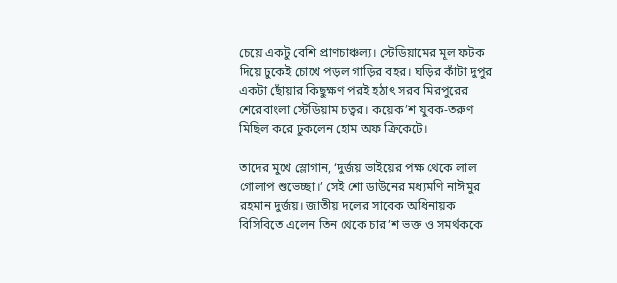চেয়ে একটু বেশি প্রাণচাঞ্চল্য। স্টেডিয়ামের মূল ফটক দিয়ে ঢুকেই চোখে পড়ল গাড়ির বহর। ঘড়ির কাঁটা দুপুর একটা ছোঁয়ার কিছুক্ষণ পরই হঠাৎ সরব মিরপুরের শেরেবাংলা স্টেডিয়াম চত্বর। কয়েক’শ যুবক-তরুণ মিছিল করে ঢুকলেন হোম অফ ক্রিকেটে।

তাদের মুখে স্লোগান, ‘দুর্জয় ভাইয়ের পক্ষ থেকে লাল গোলাপ শুভেচ্ছা।’ সেই শো ডাউনের মধ্যমণি নাঈমুর রহমান দুর্জয়। জাতীয় দলের সাবেক অধিনায়ক বিসিবিতে এলেন তিন থেকে চার’শ ভক্ত ও সমর্থককে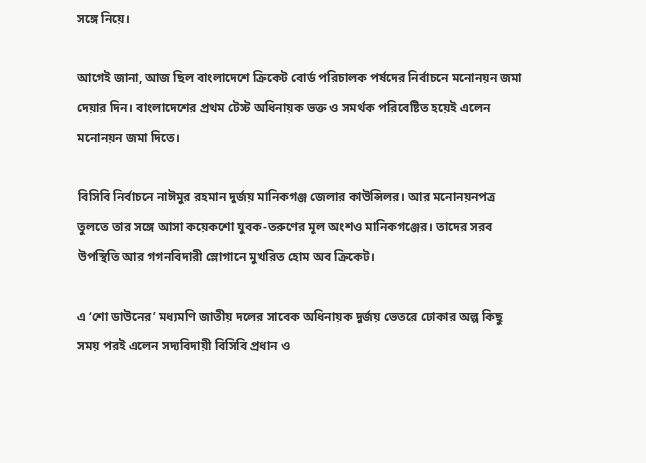সঙ্গে নিয়ে।

আগেই জানা, আজ ছিল বাংলাদেশে ক্রিকেট বোর্ড পরিচালক পর্ষদের নির্বাচনে মনোনয়ন জমা দেয়ার দিন। বাংলাদেশের প্রথম টেস্ট অধিনায়ক ভক্ত ও সমর্থক পরিবেষ্টিত হয়েই এলেন মনোনয়ন জমা দিতে।

বিসিবি নির্বাচনে নাঈমুর রহমান দুর্জয় মানিকগঞ্জ জেলার কাউন্সিলর। আর মনোনয়নপত্র তুলতে তার সঙ্গে আসা কয়েকশো যুবক-তরুণের মূল অংশও মানিকগঞ্জের। তাদের সরব উপস্থিতি আর গগনবিদারী স্লোগানে মুখরিত হোম অব ক্রিকেট।

এ ‘শো ডাউনের’ মধ্যমণি জাতীয় দলের সাবেক অধিনায়ক দুর্জয় ভেতরে ঢোকার অল্প কিছু সময় পরই এলেন সদ্যবিদায়ী বিসিবি প্রধান ও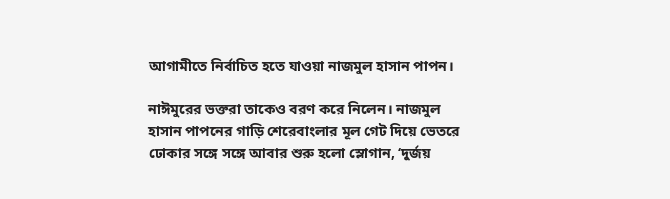আগামীতে নির্বাচিত হতে যাওয়া নাজমুল হাসান পাপন।

নাঈমুরের ভক্তরা তাকেও বরণ করে নিলেন। নাজমুল হাসান পাপনের গাড়ি শেরেবাংলার মূল গেট দিয়ে ভেতরে ঢোকার সঙ্গে সঙ্গে আবার শুরু হলো স্লোগান, ‘দুর্জয়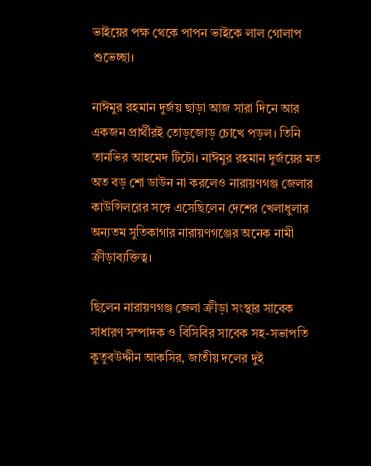ভাইয়ের পক্ষ থেকে পাপন ভাইকে লাল গোলাপ শুভেচ্ছা।

নাঈমুর রহমান দুর্জয় ছাড়া আজ সারা দিনে আর একজন প্রার্থীরই তোড়জোড় চোখে পড়ল। তিনি তানভির আহমেদ টিটো। নাঈমুর রহমান দুর্জয়ের মত অত বড় শো ডাউন না করলেও নারায়ণগঞ্জ জেলার কাউন্সিলরের সঙ্গে এসেছিলেন দেশের খেলাধুলার অন্যতম সুতিকাগার নারায়ণগঞ্জের অনেক নামী ক্রীড়াব্যক্তিত্ব।

ছিলেন নারায়ণগঞ্জ জেলা ক্রীড়া সংস্থার সাবেক সাধারণ সম্পাদক ও বিসিবির সাবেক সহ-সভাপতি কুতুবউদ্দীন আকসির, জাতীয় দলের দুই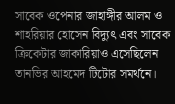সাবেক ওপেনার জাহাঙ্গীর আলম ও শাহরিয়ার হোসেন বিদ্যুৎ এবং সাবেক ক্রিকেটার জাকারিয়াও এসেছিলেন তানভির আহমেদ টিটোর সমর্থনে।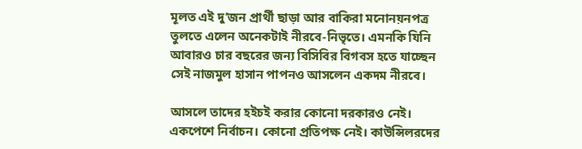মূলত এই দু’জন প্রার্থী ছাড়া আর বাকিরা মনোনয়নপত্র তুলতে এলেন অনেকটাই নীরবে-নিভৃতে। এমনকি যিনি আবারও চার বছরের জন্য বিসিবির বিগবস হতে যাচ্ছেন সেই নাজমুল হাসান পাপনও আসলেন একদম নীরবে।

আসলে তাদের হইচই করার কোনো দরকারও নেই। একপেশে নির্বাচন। কোনো প্রতিপক্ষ নেই। কাউন্সিলরদের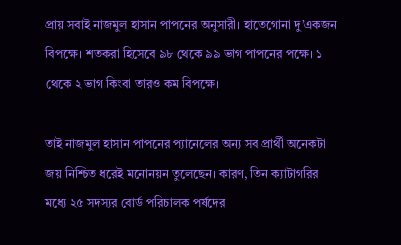প্রায় সবাই নাজমুল হাসান পাপনের অনুসারী। হাতেগোনা দু’একজন বিপক্ষে। শতকরা হিসেবে ৯৮ থেকে ৯৯ ভাগ পাপনের পক্ষে। ১ থেকে ২ ভাগ কিংবা তারও কম বিপক্ষে।

তাই নাজমুল হাসান পাপনের প্যানেলের অন্য সব প্রার্থী অনেকটা জয় নিশ্চিত ধরেই মনোনয়ন তুলেছেন। কারণ, তিন ক্যাটাগরির মধ্যে ২৫ সদস্যর বোর্ড পরিচালক পর্ষদের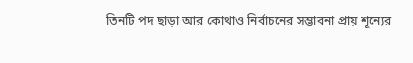তিনটি পদ ছাড়া আর কোথাও নির্বাচনের সম্ভাবনা প্রায় শূন্যের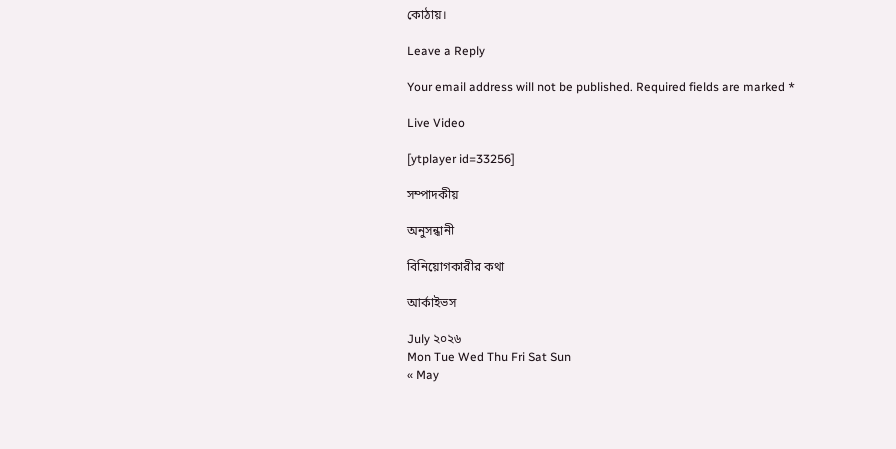কোঠায়।

Leave a Reply

Your email address will not be published. Required fields are marked *

Live Video

[ytplayer id=33256]

সম্পাদকীয়

অনুসন্ধানী

বিনিয়োগকারীর কথা

আর্কাইভস

July ২০২৬
Mon Tue Wed Thu Fri Sat Sun
« May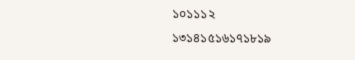১০১১১২
১৩১৪১৫১৬১৭১৮১৯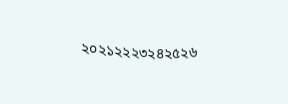২০২১২২২৩২৪২৫২৬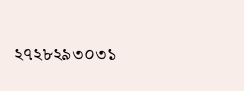২৭২৮২৯৩০৩১